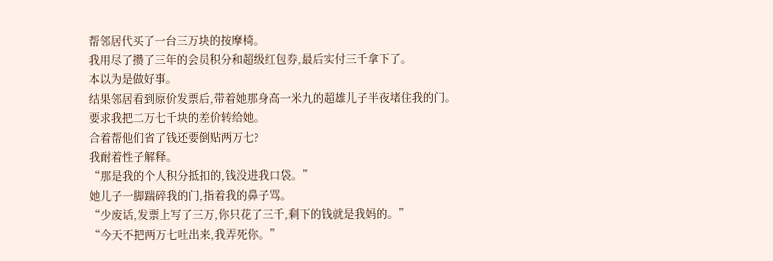帮邻居代买了一台三万块的按摩椅。
我用尽了攒了三年的会员积分和超级红包券,最后实付三千拿下了。
本以为是做好事。
结果邻居看到原价发票后,带着她那身高一米九的超雄儿子半夜堵住我的门。
要求我把二万七千块的差价转给她。
合着帮他们省了钱还要倒贴两万七?
我耐着性子解释。
“那是我的个人积分抵扣的,钱没进我口袋。”
她儿子一脚踹碎我的门,指着我的鼻子骂。
“少废话,发票上写了三万,你只花了三千,剩下的钱就是我妈的。”
“今天不把两万七吐出来,我弄死你。”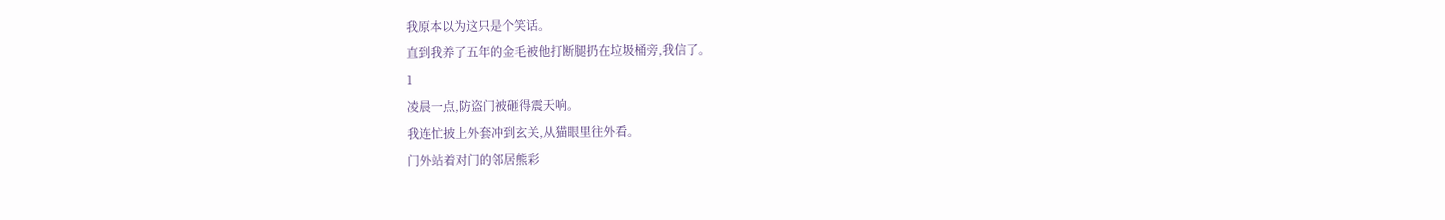我原本以为这只是个笑话。
直到我养了五年的金毛被他打断腿扔在垃圾桶旁,我信了。
1
凌晨一点,防盗门被砸得震天响。
我连忙披上外套冲到玄关,从猫眼里往外看。
门外站着对门的邻居熊彩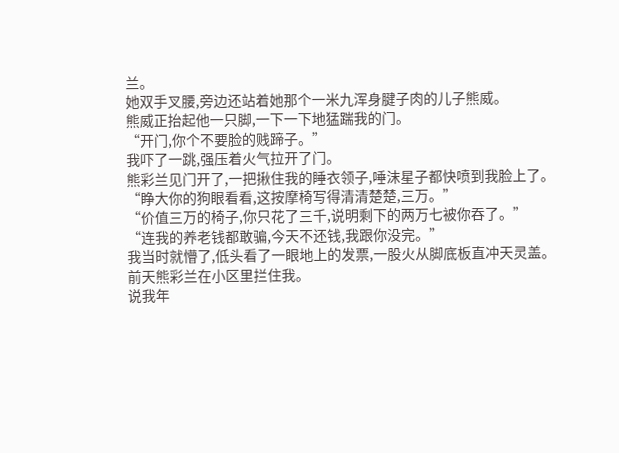兰。
她双手叉腰,旁边还站着她那个一米九浑身腱子肉的儿子熊威。
熊威正抬起他一只脚,一下一下地猛踹我的门。
“开门,你个不要脸的贱蹄子。”
我吓了一跳,强压着火气拉开了门。
熊彩兰见门开了,一把揪住我的睡衣领子,唾沫星子都快喷到我脸上了。
“睁大你的狗眼看看,这按摩椅写得清清楚楚,三万。”
“价值三万的椅子,你只花了三千,说明剩下的两万七被你吞了。”
“连我的养老钱都敢骗,今天不还钱,我跟你没完。”
我当时就懵了,低头看了一眼地上的发票,一股火从脚底板直冲天灵盖。
前天熊彩兰在小区里拦住我。
说我年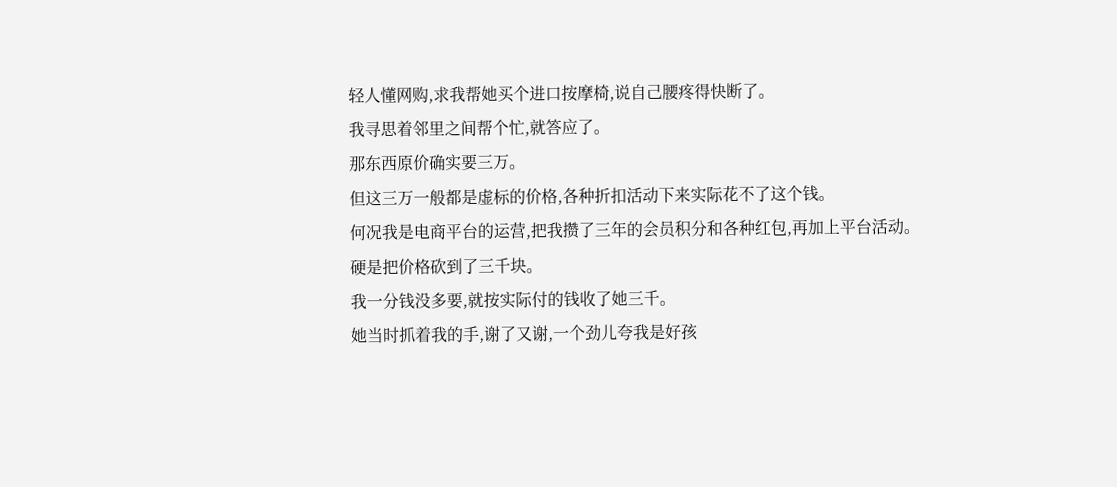轻人懂网购,求我帮她买个进口按摩椅,说自己腰疼得快断了。
我寻思着邻里之间帮个忙,就答应了。
那东西原价确实要三万。
但这三万一般都是虚标的价格,各种折扣活动下来实际花不了这个钱。
何况我是电商平台的运营,把我攒了三年的会员积分和各种红包,再加上平台活动。
硬是把价格砍到了三千块。
我一分钱没多要,就按实际付的钱收了她三千。
她当时抓着我的手,谢了又谢,一个劲儿夸我是好孩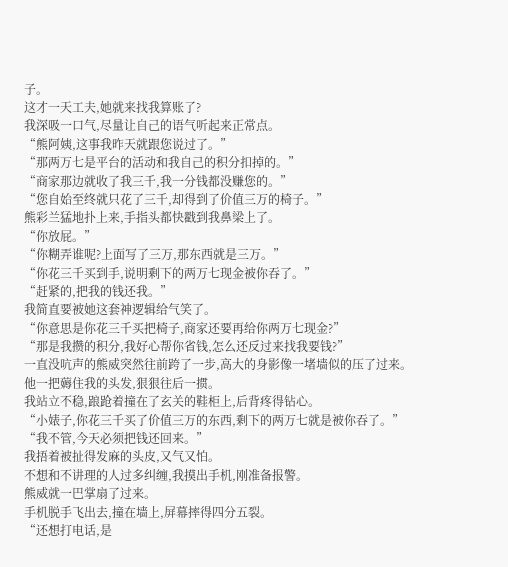子。
这才一天工夫,她就来找我算账了?
我深吸一口气,尽量让自己的语气听起来正常点。
“熊阿姨,这事我昨天就跟您说过了。”
“那两万七是平台的活动和我自己的积分扣掉的。”
“商家那边就收了我三千,我一分钱都没赚您的。”
“您自始至终就只花了三千,却得到了价值三万的椅子。”
熊彩兰猛地扑上来,手指头都快戳到我鼻梁上了。
“你放屁。”
“你糊弄谁呢?上面写了三万,那东西就是三万。”
“你花三千买到手,说明剩下的两万七现金被你吞了。”
“赶紧的,把我的钱还我。”
我简直要被她这套神逻辑给气笑了。
“你意思是你花三千买把椅子,商家还要再给你两万七现金?”
“那是我攒的积分,我好心帮你省钱,怎么还反过来找我要钱?”
一直没吭声的熊威突然往前跨了一步,高大的身影像一堵墙似的压了过来。
他一把薅住我的头发,狠狠往后一掼。
我站立不稳,踉跄着撞在了玄关的鞋柜上,后背疼得钻心。
“小婊子,你花三千买了价值三万的东西,剩下的两万七就是被你吞了。”
“我不管,今天必须把钱还回来。”
我捂着被扯得发麻的头皮,又气又怕。
不想和不讲理的人过多纠缠,我摸出手机,刚准备报警。
熊威就一巴掌扇了过来。
手机脱手飞出去,撞在墙上,屏幕摔得四分五裂。
“还想打电话,是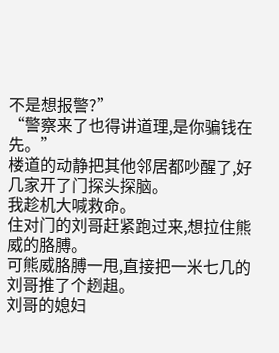不是想报警?”
“警察来了也得讲道理,是你骗钱在先。”
楼道的动静把其他邻居都吵醒了,好几家开了门探头探脑。
我趁机大喊救命。
住对门的刘哥赶紧跑过来,想拉住熊威的胳膊。
可熊威胳膊一甩,直接把一米七几的刘哥推了个趔趄。
刘哥的媳妇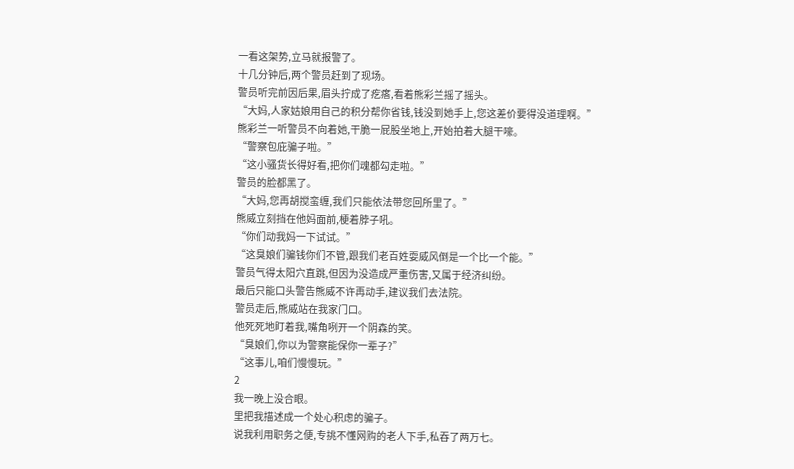一看这架势,立马就报警了。
十几分钟后,两个警员赶到了现场。
警员听完前因后果,眉头拧成了疙瘩,看着熊彩兰摇了摇头。
“大妈,人家姑娘用自己的积分帮你省钱,钱没到她手上,您这差价要得没道理啊。”
熊彩兰一听警员不向着她,干脆一屁股坐地上,开始拍着大腿干嚎。
“警察包庇骗子啦。”
“这小骚货长得好看,把你们魂都勾走啦。”
警员的脸都黑了。
“大妈,您再胡搅蛮缠,我们只能依法带您回所里了。”
熊威立刻挡在他妈面前,梗着脖子吼。
“你们动我妈一下试试。”
“这臭娘们骗钱你们不管,跟我们老百姓耍威风倒是一个比一个能。”
警员气得太阳穴直跳,但因为没造成严重伤害,又属于经济纠纷。
最后只能口头警告熊威不许再动手,建议我们去法院。
警员走后,熊威站在我家门口。
他死死地盯着我,嘴角咧开一个阴森的笑。
“臭娘们,你以为警察能保你一辈子?”
“这事儿,咱们慢慢玩。”
2
我一晚上没合眼。
里把我描述成一个处心积虑的骗子。
说我利用职务之便,专挑不懂网购的老人下手,私吞了两万七。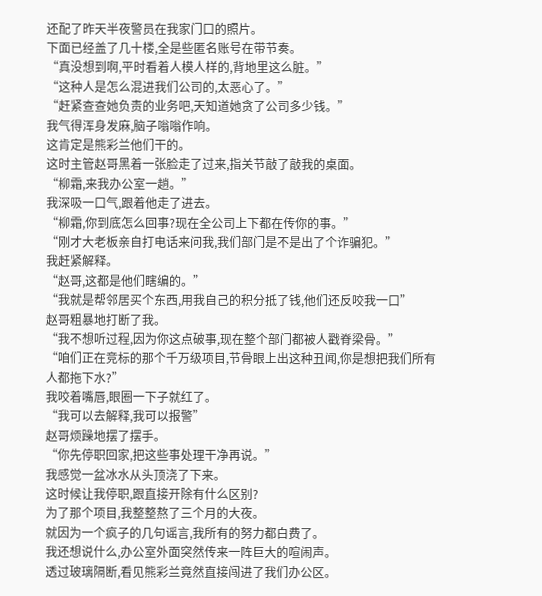还配了昨天半夜警员在我家门口的照片。
下面已经盖了几十楼,全是些匿名账号在带节奏。
“真没想到啊,平时看着人模人样的,背地里这么脏。”
“这种人是怎么混进我们公司的,太恶心了。”
“赶紧查查她负责的业务吧,天知道她贪了公司多少钱。”
我气得浑身发麻,脑子嗡嗡作响。
这肯定是熊彩兰他们干的。
这时主管赵哥黑着一张脸走了过来,指关节敲了敲我的桌面。
“柳霜,来我办公室一趟。”
我深吸一口气,跟着他走了进去。
“柳霜,你到底怎么回事?现在全公司上下都在传你的事。”
“刚才大老板亲自打电话来问我,我们部门是不是出了个诈骗犯。”
我赶紧解释。
“赵哥,这都是他们瞎编的。”
“我就是帮邻居买个东西,用我自己的积分抵了钱,他们还反咬我一口”
赵哥粗暴地打断了我。
“我不想听过程,因为你这点破事,现在整个部门都被人戳脊梁骨。”
“咱们正在竞标的那个千万级项目,节骨眼上出这种丑闻,你是想把我们所有人都拖下水?”
我咬着嘴唇,眼圈一下子就红了。
“我可以去解释,我可以报警”
赵哥烦躁地摆了摆手。
“你先停职回家,把这些事处理干净再说。”
我感觉一盆冰水从头顶浇了下来。
这时候让我停职,跟直接开除有什么区别?
为了那个项目,我整整熬了三个月的大夜。
就因为一个疯子的几句谣言,我所有的努力都白费了。
我还想说什么,办公室外面突然传来一阵巨大的喧闹声。
透过玻璃隔断,看见熊彩兰竟然直接闯进了我们办公区。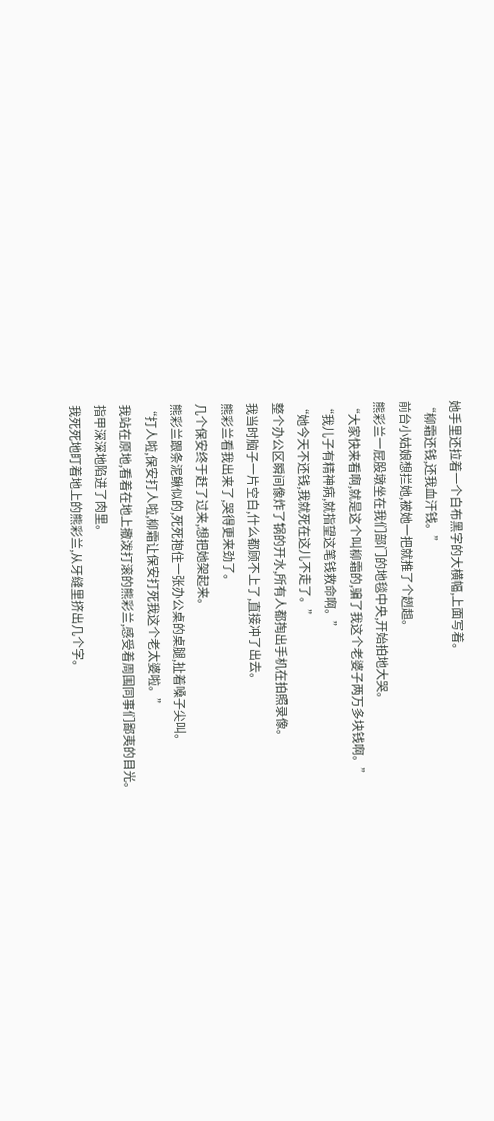她手里还拉着一个白布黑字的大横幅,上面写着。
“柳霜还钱,还我血汗钱。”
前台小姑娘想拦她,被她一把就推了个趔趄。
熊彩兰一屁股墩坐在我们部门的地毯中央,开始拍地大哭。
“大家快来看啊,就是这个叫柳霜的,骗了我这个老婆子两万多块钱啊。”
“我儿子有精神病,就指望这笔钱救命啊。”
“她今天不还钱,我就死在这儿不走了。”
整个办公区瞬间像炸了锅的开水,所有人都掏出手机在拍照录像。
我当时脑子一片空白,什么都顾不上了,直接冲了出去。
熊彩兰看我出来了,哭得更来劲了。
几个保安终于赶了过来,想把她架起来。
熊彩兰跟条泥鳅似的,死死抱住一张办公桌的桌腿,扯着嗓子尖叫。
“打人啦,保安打人啦,柳霜让保安打死我这个老太婆啦。”
我站在原地,看着在地上撒泼打滚的熊彩兰,感受着周围同事们鄙夷的目光。
指甲深深地陷进了肉里。
我死死地盯着地上的熊彩兰,从牙缝里挤出几个字。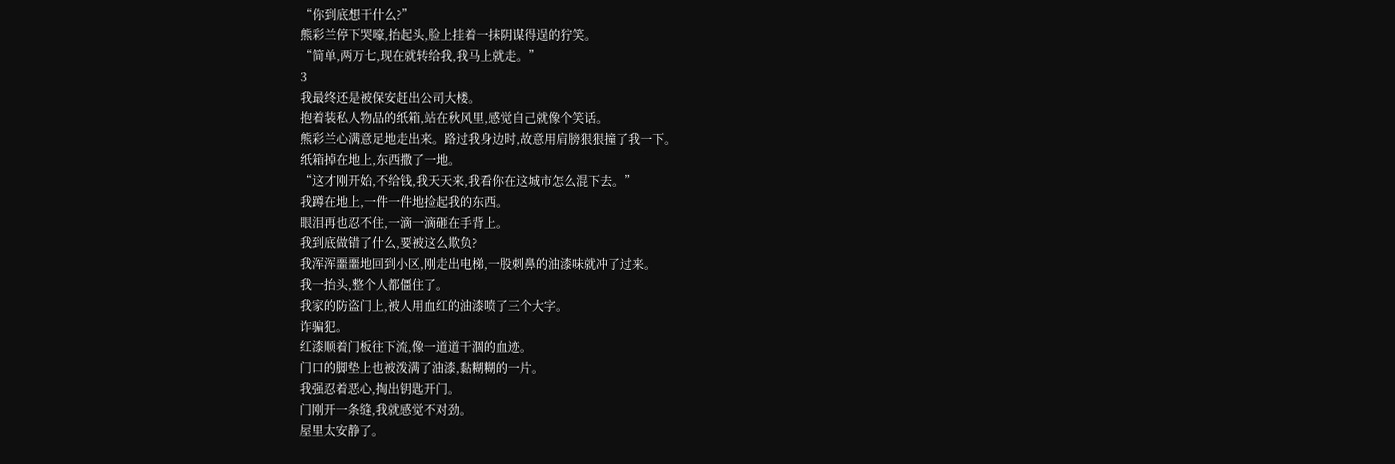“你到底想干什么?”
熊彩兰停下哭嚎,抬起头,脸上挂着一抹阴谋得逞的狞笑。
“简单,两万七,现在就转给我,我马上就走。”
3
我最终还是被保安赶出公司大楼。
抱着装私人物品的纸箱,站在秋风里,感觉自己就像个笑话。
熊彩兰心满意足地走出来。路过我身边时,故意用肩膀狠狠撞了我一下。
纸箱掉在地上,东西撒了一地。
“这才刚开始,不给钱,我天天来,我看你在这城市怎么混下去。”
我蹲在地上,一件一件地捡起我的东西。
眼泪再也忍不住,一滴一滴砸在手背上。
我到底做错了什么,要被这么欺负?
我浑浑噩噩地回到小区,刚走出电梯,一股刺鼻的油漆味就冲了过来。
我一抬头,整个人都僵住了。
我家的防盗门上,被人用血红的油漆喷了三个大字。
诈骗犯。
红漆顺着门板往下流,像一道道干涸的血迹。
门口的脚垫上也被泼满了油漆,黏糊糊的一片。
我强忍着恶心,掏出钥匙开门。
门刚开一条缝,我就感觉不对劲。
屋里太安静了。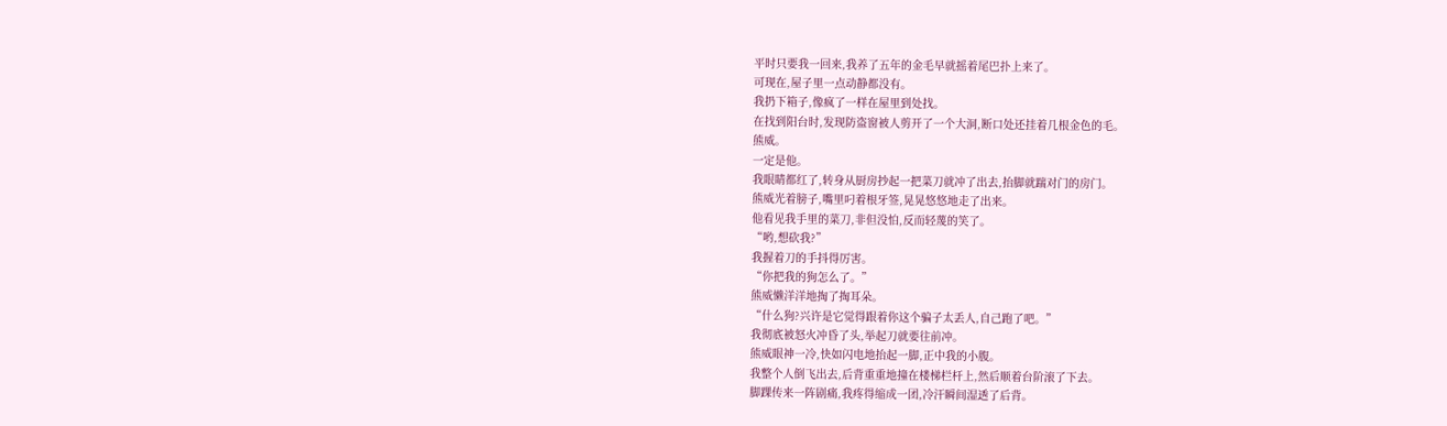平时只要我一回来,我养了五年的金毛早就摇着尾巴扑上来了。
可现在,屋子里一点动静都没有。
我扔下箱子,像疯了一样在屋里到处找。
在找到阳台时,发现防盗窗被人剪开了一个大洞,断口处还挂着几根金色的毛。
熊威。
一定是他。
我眼睛都红了,转身从厨房抄起一把菜刀就冲了出去,抬脚就踹对门的房门。
熊威光着膀子,嘴里叼着根牙签,晃晃悠悠地走了出来。
他看见我手里的菜刀,非但没怕,反而轻蔑的笑了。
“哟,想砍我?”
我握着刀的手抖得厉害。
“你把我的狗怎么了。”
熊威懒洋洋地掏了掏耳朵。
“什么狗?兴许是它觉得跟着你这个骗子太丢人,自己跑了吧。”
我彻底被怒火冲昏了头,举起刀就要往前冲。
熊威眼神一冷,快如闪电地抬起一脚,正中我的小腹。
我整个人倒飞出去,后背重重地撞在楼梯栏杆上,然后顺着台阶滚了下去。
脚踝传来一阵剧痛,我疼得缩成一团,冷汗瞬间湿透了后背。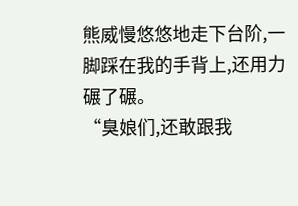熊威慢悠悠地走下台阶,一脚踩在我的手背上,还用力碾了碾。
“臭娘们,还敢跟我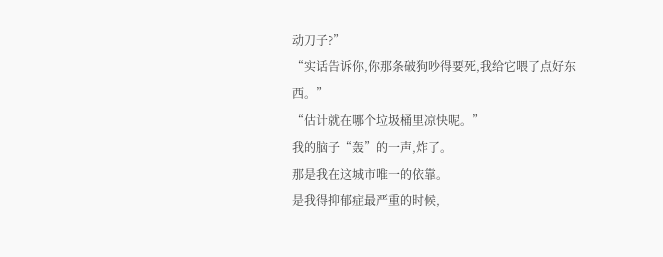动刀子?”
“实话告诉你,你那条破狗吵得要死,我给它喂了点好东西。”
“估计就在哪个垃圾桶里凉快呢。”
我的脑子“轰”的一声,炸了。
那是我在这城市唯一的依靠。
是我得抑郁症最严重的时候,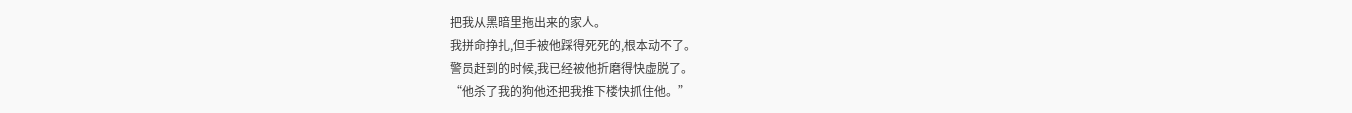把我从黑暗里拖出来的家人。
我拼命挣扎,但手被他踩得死死的,根本动不了。
警员赶到的时候,我已经被他折磨得快虚脱了。
“他杀了我的狗他还把我推下楼快抓住他。”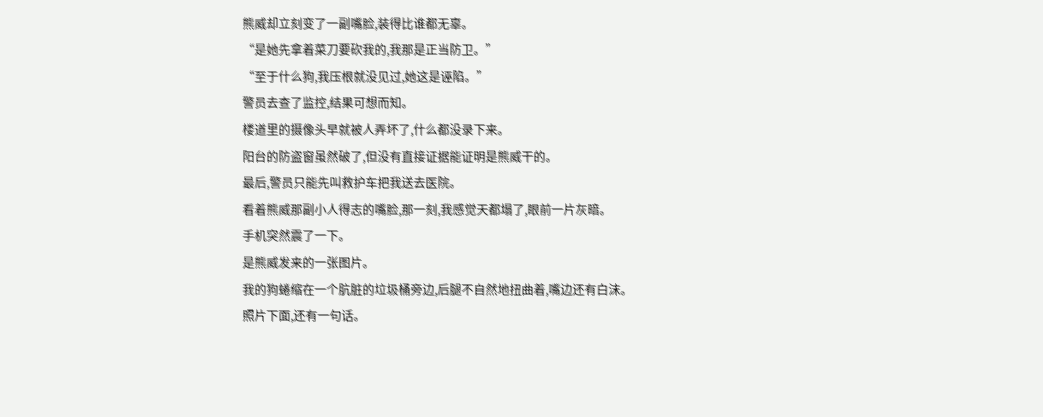熊威却立刻变了一副嘴脸,装得比谁都无辜。
“是她先拿着菜刀要砍我的,我那是正当防卫。”
“至于什么狗,我压根就没见过,她这是诬陷。”
警员去查了监控,结果可想而知。
楼道里的摄像头早就被人弄坏了,什么都没录下来。
阳台的防盗窗虽然破了,但没有直接证据能证明是熊威干的。
最后,警员只能先叫救护车把我送去医院。
看着熊威那副小人得志的嘴脸,那一刻,我感觉天都塌了,眼前一片灰暗。
手机突然震了一下。
是熊威发来的一张图片。
我的狗蜷缩在一个肮脏的垃圾桶旁边,后腿不自然地扭曲着,嘴边还有白沫。
照片下面,还有一句话。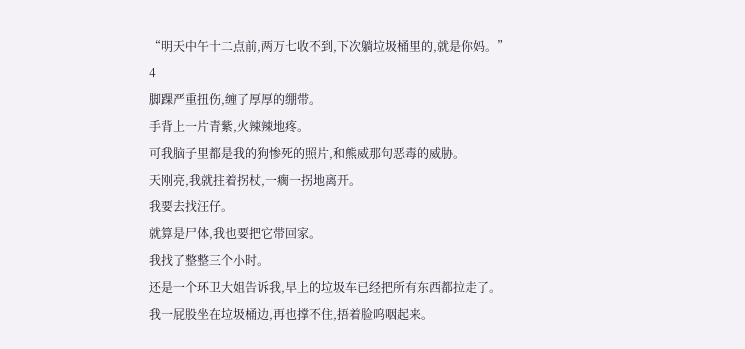“明天中午十二点前,两万七收不到,下次躺垃圾桶里的,就是你妈。”
4
脚踝严重扭伤,缠了厚厚的绷带。
手背上一片青紫,火辣辣地疼。
可我脑子里都是我的狗惨死的照片,和熊威那句恶毒的威胁。
天刚亮,我就拄着拐杖,一瘸一拐地离开。
我要去找汪仔。
就算是尸体,我也要把它带回家。
我找了整整三个小时。
还是一个环卫大姐告诉我,早上的垃圾车已经把所有东西都拉走了。
我一屁股坐在垃圾桶边,再也撑不住,捂着脸呜咽起来。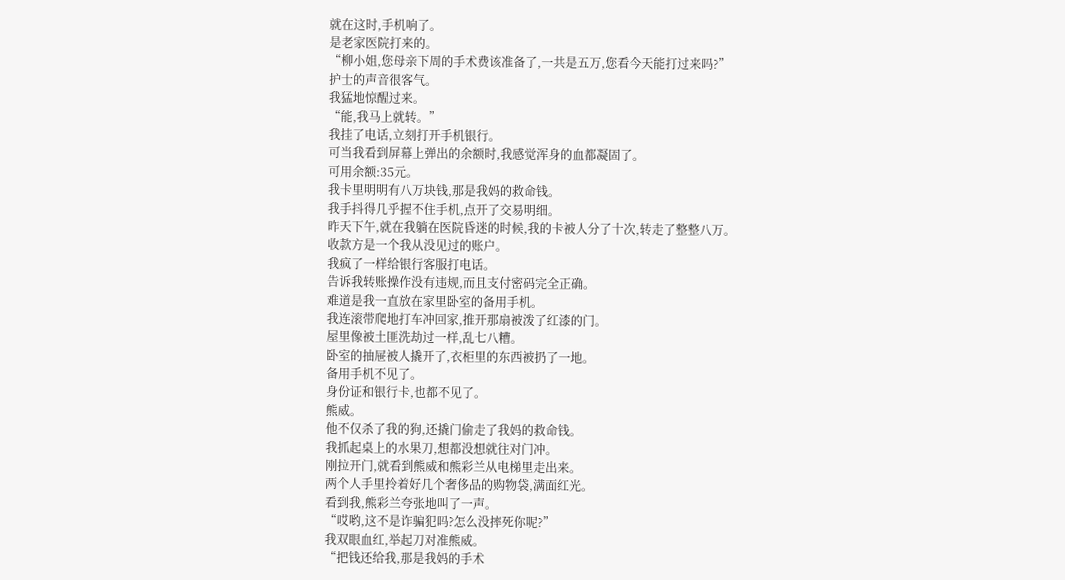就在这时,手机响了。
是老家医院打来的。
“柳小姐,您母亲下周的手术费该准备了,一共是五万,您看今天能打过来吗?”
护士的声音很客气。
我猛地惊醒过来。
“能,我马上就转。”
我挂了电话,立刻打开手机银行。
可当我看到屏幕上弹出的余额时,我感觉浑身的血都凝固了。
可用余额:35元。
我卡里明明有八万块钱,那是我妈的救命钱。
我手抖得几乎握不住手机,点开了交易明细。
昨天下午,就在我躺在医院昏迷的时候,我的卡被人分了十次,转走了整整八万。
收款方是一个我从没见过的账户。
我疯了一样给银行客服打电话。
告诉我转账操作没有违规,而且支付密码完全正确。
难道是我一直放在家里卧室的备用手机。
我连滚带爬地打车冲回家,推开那扇被泼了红漆的门。
屋里像被土匪洗劫过一样,乱七八糟。
卧室的抽屉被人撬开了,衣柜里的东西被扔了一地。
备用手机不见了。
身份证和银行卡,也都不见了。
熊威。
他不仅杀了我的狗,还撬门偷走了我妈的救命钱。
我抓起桌上的水果刀,想都没想就往对门冲。
刚拉开门,就看到熊威和熊彩兰从电梯里走出来。
两个人手里拎着好几个奢侈品的购物袋,满面红光。
看到我,熊彩兰夸张地叫了一声。
“哎哟,这不是诈骗犯吗?怎么没摔死你呢?”
我双眼血红,举起刀对准熊威。
“把钱还给我,那是我妈的手术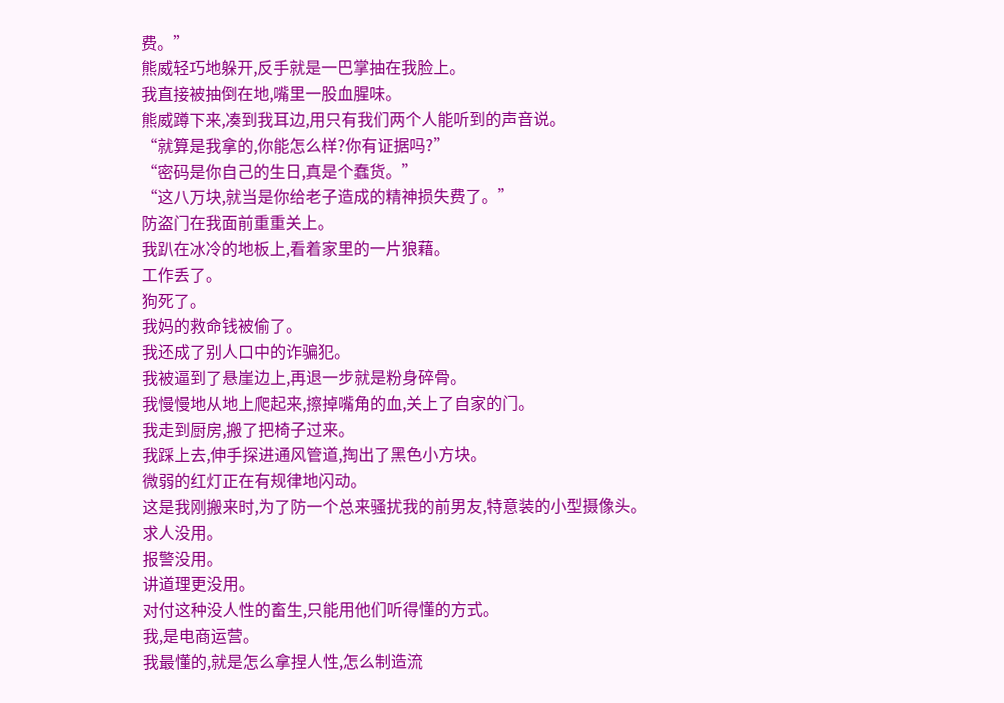费。”
熊威轻巧地躲开,反手就是一巴掌抽在我脸上。
我直接被抽倒在地,嘴里一股血腥味。
熊威蹲下来,凑到我耳边,用只有我们两个人能听到的声音说。
“就算是我拿的,你能怎么样?你有证据吗?”
“密码是你自己的生日,真是个蠢货。”
“这八万块,就当是你给老子造成的精神损失费了。”
防盗门在我面前重重关上。
我趴在冰冷的地板上,看着家里的一片狼藉。
工作丢了。
狗死了。
我妈的救命钱被偷了。
我还成了别人口中的诈骗犯。
我被逼到了悬崖边上,再退一步就是粉身碎骨。
我慢慢地从地上爬起来,擦掉嘴角的血,关上了自家的门。
我走到厨房,搬了把椅子过来。
我踩上去,伸手探进通风管道,掏出了黑色小方块。
微弱的红灯正在有规律地闪动。
这是我刚搬来时,为了防一个总来骚扰我的前男友,特意装的小型摄像头。
求人没用。
报警没用。
讲道理更没用。
对付这种没人性的畜生,只能用他们听得懂的方式。
我,是电商运营。
我最懂的,就是怎么拿捏人性,怎么制造流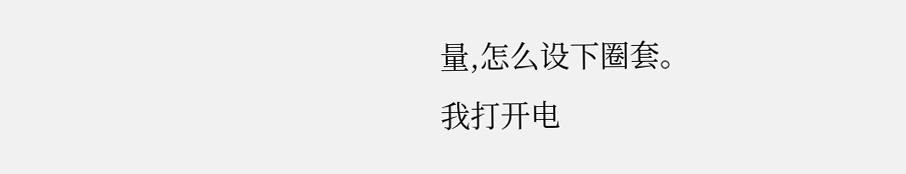量,怎么设下圈套。
我打开电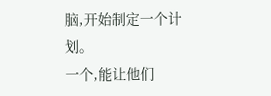脑,开始制定一个计划。
一个,能让他们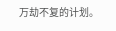万劫不复的计划。